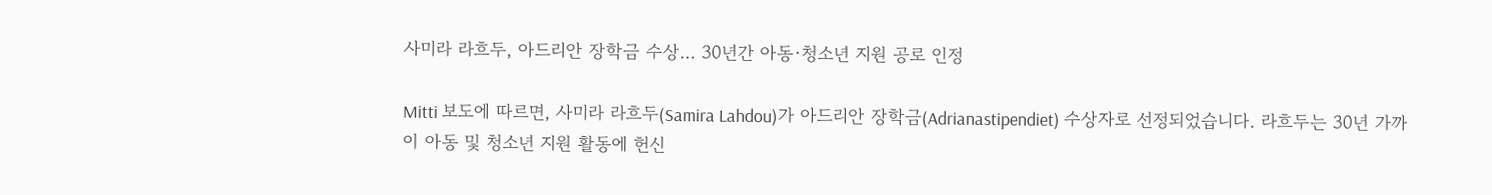사미라 라흐두, 아드리안 장학금 수상… 30년간 아동·청소년 지원 공로 인정

Mitti 보도에 따르면, 사미라 라흐두(Samira Lahdou)가 아드리안 장학금(Adrianastipendiet) 수상자로 선정되었습니다. 라흐두는 30년 가까이 아동 및 청소년 지원 활동에 헌신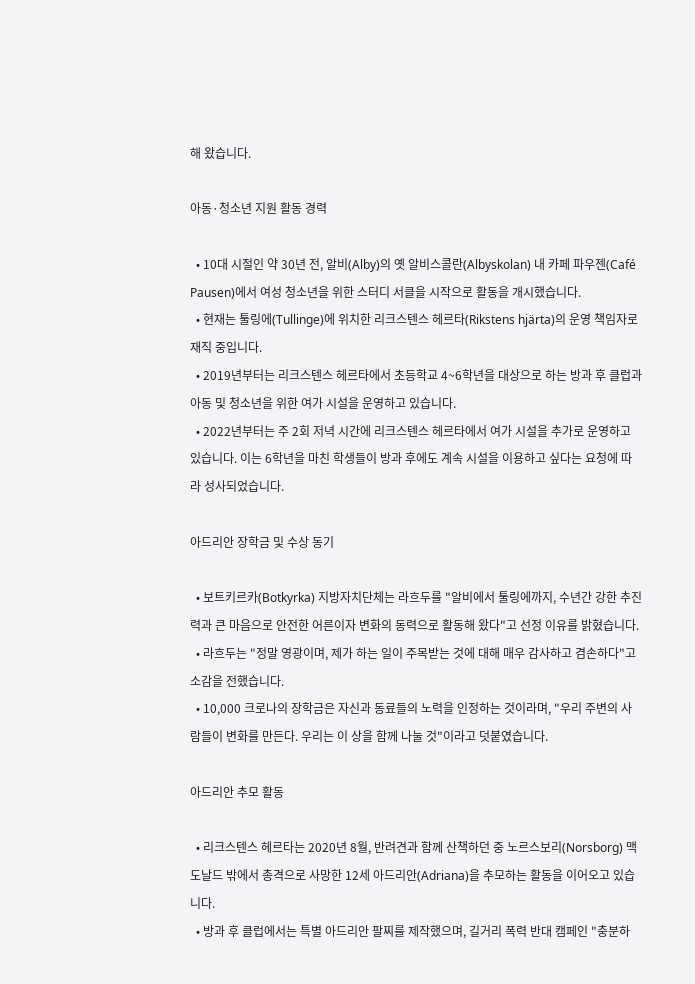해 왔습니다.

아동·청소년 지원 활동 경력

  • 10대 시절인 약 30년 전, 알비(Alby)의 옛 알비스콜란(Albyskolan) 내 카페 파우젠(Café Pausen)에서 여성 청소년을 위한 스터디 서클을 시작으로 활동을 개시했습니다.
  • 현재는 툴링에(Tullinge)에 위치한 리크스텐스 헤르타(Rikstens hjärta)의 운영 책임자로 재직 중입니다.
  • 2019년부터는 리크스텐스 헤르타에서 초등학교 4~6학년을 대상으로 하는 방과 후 클럽과 아동 및 청소년을 위한 여가 시설을 운영하고 있습니다.
  • 2022년부터는 주 2회 저녁 시간에 리크스텐스 헤르타에서 여가 시설을 추가로 운영하고 있습니다. 이는 6학년을 마친 학생들이 방과 후에도 계속 시설을 이용하고 싶다는 요청에 따라 성사되었습니다.

아드리안 장학금 및 수상 동기

  • 보트키르카(Botkyrka) 지방자치단체는 라흐두를 "알비에서 툴링에까지, 수년간 강한 추진력과 큰 마음으로 안전한 어른이자 변화의 동력으로 활동해 왔다"고 선정 이유를 밝혔습니다.
  • 라흐두는 "정말 영광이며, 제가 하는 일이 주목받는 것에 대해 매우 감사하고 겸손하다"고 소감을 전했습니다.
  • 10,000 크로나의 장학금은 자신과 동료들의 노력을 인정하는 것이라며, "우리 주변의 사람들이 변화를 만든다. 우리는 이 상을 함께 나눌 것"이라고 덧붙였습니다.

아드리안 추모 활동

  • 리크스텐스 헤르타는 2020년 8월, 반려견과 함께 산책하던 중 노르스보리(Norsborg) 맥도날드 밖에서 총격으로 사망한 12세 아드리안(Adriana)을 추모하는 활동을 이어오고 있습니다.
  • 방과 후 클럽에서는 특별 아드리안 팔찌를 제작했으며, 길거리 폭력 반대 캠페인 "충분하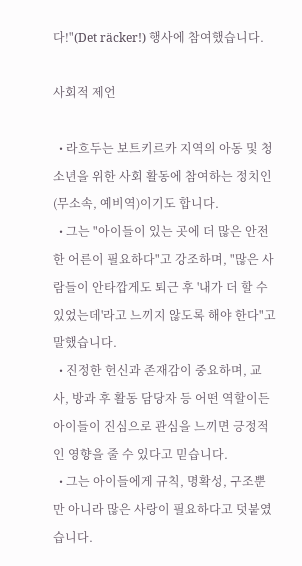다!"(Det räcker!) 행사에 참여했습니다.

사회적 제언

  • 라흐두는 보트키르카 지역의 아동 및 청소년을 위한 사회 활동에 참여하는 정치인(무소속, 예비역)이기도 합니다.
  • 그는 "아이들이 있는 곳에 더 많은 안전한 어른이 필요하다"고 강조하며, "많은 사람들이 안타깝게도 퇴근 후 '내가 더 할 수 있었는데'라고 느끼지 않도록 해야 한다"고 말했습니다.
  • 진정한 헌신과 존재감이 중요하며, 교사, 방과 후 활동 담당자 등 어떤 역할이든 아이들이 진심으로 관심을 느끼면 긍정적인 영향을 줄 수 있다고 믿습니다.
  • 그는 아이들에게 규칙, 명확성, 구조뿐만 아니라 많은 사랑이 필요하다고 덧붙였습니다.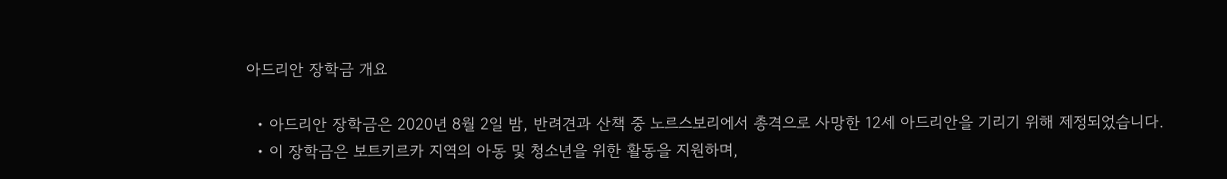아드리안 장학금 개요

  • 아드리안 장학금은 2020년 8월 2일 밤, 반려견과 산책 중 노르스보리에서 총격으로 사망한 12세 아드리안을 기리기 위해 제정되었습니다.
  • 이 장학금은 보트키르카 지역의 아동 및 청소년을 위한 활동을 지원하며,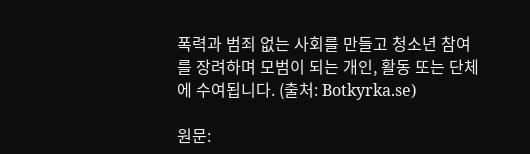폭력과 범죄 없는 사회를 만들고 청소년 참여를 장려하며 모범이 되는 개인, 활동 또는 단체에 수여됩니다. (출처: Botkyrka.se)

원문: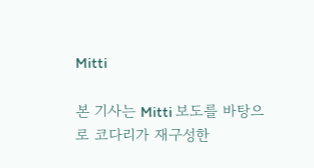Mitti

본 기사는 Mitti 보도를 바탕으로 코다리가 재구성한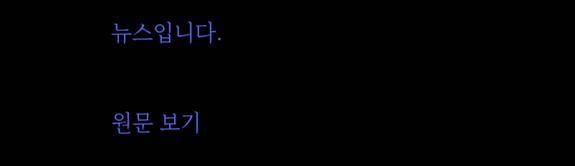뉴스입니다.

원문 보기